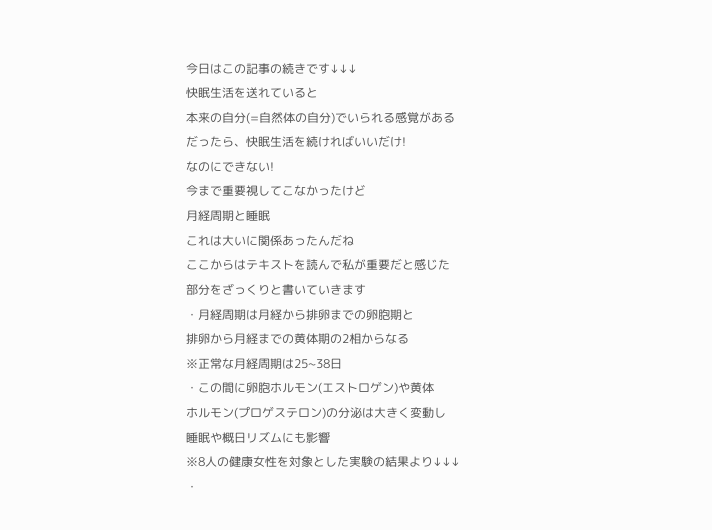今日はこの記事の続きです↓↓↓
快眠生活を送れていると
本来の自分(=自然体の自分)でいられる感覚がある
だったら、快眠生活を続ければいいだけ!
なのにできない!
今まで重要視してこなかったけど
月経周期と睡眠
これは大いに関係あったんだね
ここからはテキストを読んで私が重要だと感じた
部分をざっくりと書いていきます
・月経周期は月経から排卵までの卵胞期と
排卵から月経までの黄体期の2相からなる
※正常な月経周期は25~38日
・この間に卵胞ホルモン(エストロゲン)や黄体
ホルモン(プロゲステロン)の分泌は大きく変動し
睡眠や概日リズムにも影響
※8人の健康女性を対象とした実験の結果より↓↓↓
・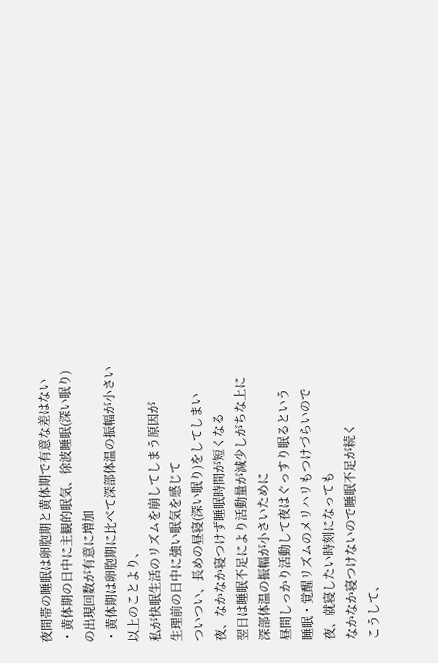夜間帯の睡眠は卵胞期と黄体期で有意な差はない
・黄体期の日中に主観的眠気、徐波睡眠(深い眠り)
の出現回数が有意に増加
・黄体期は卵胞期に比べて深部体温の振幅が小さい
以上のことより、
私が快眠生活のリズムを崩してしまう原因が
生理前の日中に強い眠気を感じて
ついつい、長めの昼寝(深い眠り)をしてしまい
夜、なかなか寝つけず睡眠時間が短くなる
翌日は睡眠不足により活動量が減少しがちな上に
深部体温の振幅が小さいために
昼間しっかり活動して夜はぐっすり眠るという
睡眠・覚醒リズムのメリハリもつけづらいので
夜、就寝したい時刻になっても
なかなか寝つけないので睡眠不足が続く
こうして、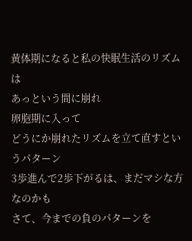黄体期になると私の快眠生活のリズムは
あっという間に崩れ
卵胞期に入って
どうにか崩れたリズムを立て直すというパターン
3歩進んで2歩下がるは、まだマシな方なのかも
さて、今までの負のパターンを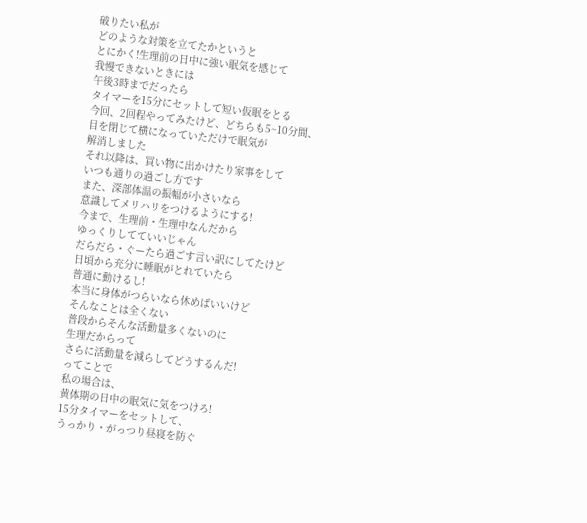破りたい私が
どのような対策を立てたかというと
とにかく!生理前の日中に強い眠気を感じて
我慢できないときには
午後3時までだったら
タイマーを15分にセットして短い仮眠をとる
今回、2回程やってみたけど、どちらも5~10分間、
目を閉じて横になっていただけで眠気が
解消しました
それ以降は、買い物に出かけたり家事をして
いつも通りの過ごし方です
また、深部体温の振幅が小さいなら
意識してメリハリをつけるようにする!
今まで、生理前・生理中なんだから
ゆっくりしてていいじゃん
だらだら・ぐーたら過ごす言い訳にしてたけど
日頃から充分に睡眠がとれていたら
普通に動けるし!
本当に身体がつらいなら休めばいいけど
そんなことは全くない
普段からそんな活動量多くないのに
生理だからって
さらに活動量を減らしてどうするんだ!
ってことで
私の場合は、
黄体期の日中の眠気に気をつけろ!
15分タイマーをセットして、
うっかり・がっつり昼寝を防ぐ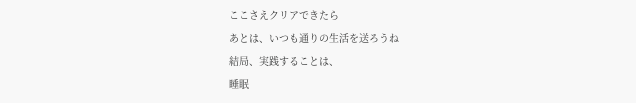ここさえクリアできたら
あとは、いつも通りの生活を送ろうね
結局、実践することは、
睡眠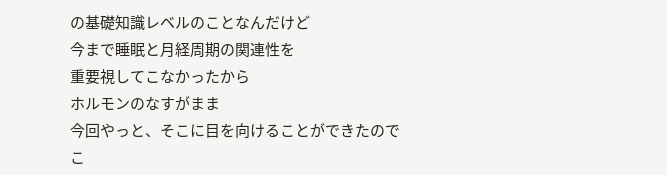の基礎知識レベルのことなんだけど
今まで睡眠と月経周期の関連性を
重要視してこなかったから
ホルモンのなすがまま
今回やっと、そこに目を向けることができたので
こ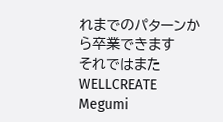れまでのパターンから卒業できます
それではまた
WELLCREATE
Megumi